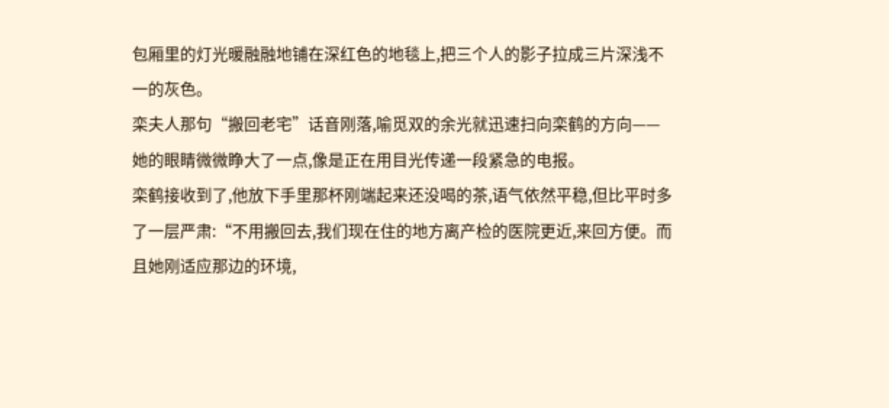包厢里的灯光暖融融地铺在深红色的地毯上,把三个人的影子拉成三片深浅不一的灰色。
栾夫人那句“搬回老宅”话音刚落,喻觅双的余光就迅速扫向栾鹤的方向——她的眼睛微微睁大了一点,像是正在用目光传递一段紧急的电报。
栾鹤接收到了,他放下手里那杯刚端起来还没喝的茶,语气依然平稳,但比平时多了一层严肃:“不用搬回去,我们现在住的地方离产检的医院更近,来回方便。而且她刚适应那边的环境,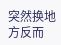突然换地方反而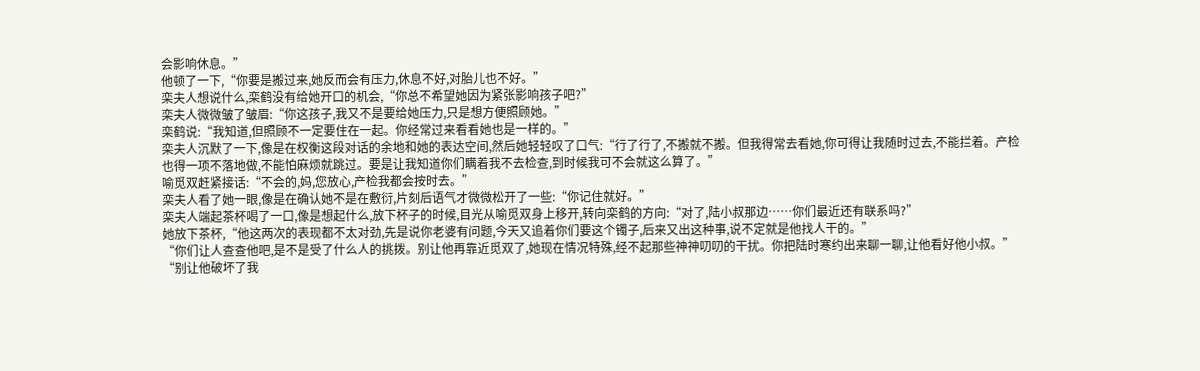会影响休息。”
他顿了一下,“你要是搬过来,她反而会有压力,休息不好,对胎儿也不好。”
栾夫人想说什么,栾鹤没有给她开口的机会,“你总不希望她因为紧张影响孩子吧?”
栾夫人微微皱了皱眉:“你这孩子,我又不是要给她压力,只是想方便照顾她。”
栾鹤说:“我知道,但照顾不一定要住在一起。你经常过来看看她也是一样的。”
栾夫人沉默了一下,像是在权衡这段对话的余地和她的表达空间,然后她轻轻叹了口气:“行了行了,不搬就不搬。但我得常去看她,你可得让我随时过去,不能拦着。产检也得一项不落地做,不能怕麻烦就跳过。要是让我知道你们瞒着我不去检查,到时候我可不会就这么算了。”
喻觅双赶紧接话:“不会的,妈,您放心,产检我都会按时去。”
栾夫人看了她一眼,像是在确认她不是在敷衍,片刻后语气才微微松开了一些:“你记住就好。”
栾夫人端起茶杯喝了一口,像是想起什么,放下杯子的时候,目光从喻觅双身上移开,转向栾鹤的方向:“对了,陆小叔那边……你们最近还有联系吗?”
她放下茶杯,“他这两次的表现都不太对劲,先是说你老婆有问题,今天又追着你们要这个镯子,后来又出这种事,说不定就是他找人干的。”
“你们让人查查他吧,是不是受了什么人的挑拨。别让他再靠近觅双了,她现在情况特殊,经不起那些神神叨叨的干扰。你把陆时寒约出来聊一聊,让他看好他小叔。”
“别让他破坏了我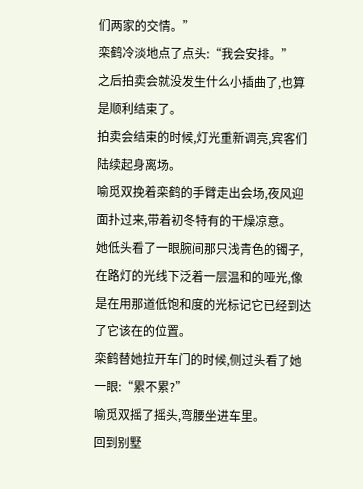们两家的交情。”
栾鹤冷淡地点了点头:“我会安排。”
之后拍卖会就没发生什么小插曲了,也算是顺利结束了。
拍卖会结束的时候,灯光重新调亮,宾客们陆续起身离场。
喻觅双挽着栾鹤的手臂走出会场,夜风迎面扑过来,带着初冬特有的干燥凉意。
她低头看了一眼腕间那只浅青色的镯子,在路灯的光线下泛着一层温和的哑光,像是在用那道低饱和度的光标记它已经到达了它该在的位置。
栾鹤替她拉开车门的时候,侧过头看了她一眼:“累不累?”
喻觅双摇了摇头,弯腰坐进车里。
回到别墅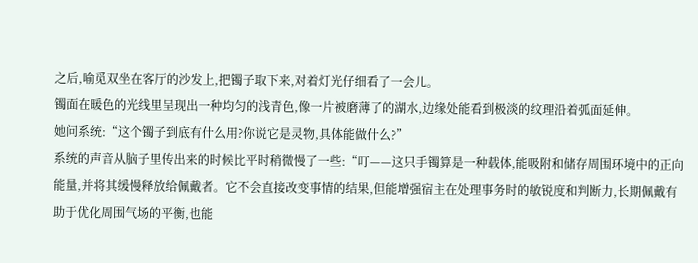之后,喻觅双坐在客厅的沙发上,把镯子取下来,对着灯光仔细看了一会儿。
镯面在暖色的光线里呈现出一种均匀的浅青色,像一片被磨薄了的湖水,边缘处能看到极淡的纹理沿着弧面延伸。
她问系统:“这个镯子到底有什么用?你说它是灵物,具体能做什么?”
系统的声音从脑子里传出来的时候比平时稍微慢了一些:“叮——这只手镯算是一种载体,能吸附和储存周围环境中的正向能量,并将其缓慢释放给佩戴者。它不会直接改变事情的结果,但能增强宿主在处理事务时的敏锐度和判断力,长期佩戴有助于优化周围气场的平衡,也能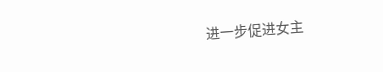进一步促进女主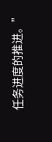任务进度的推进。”